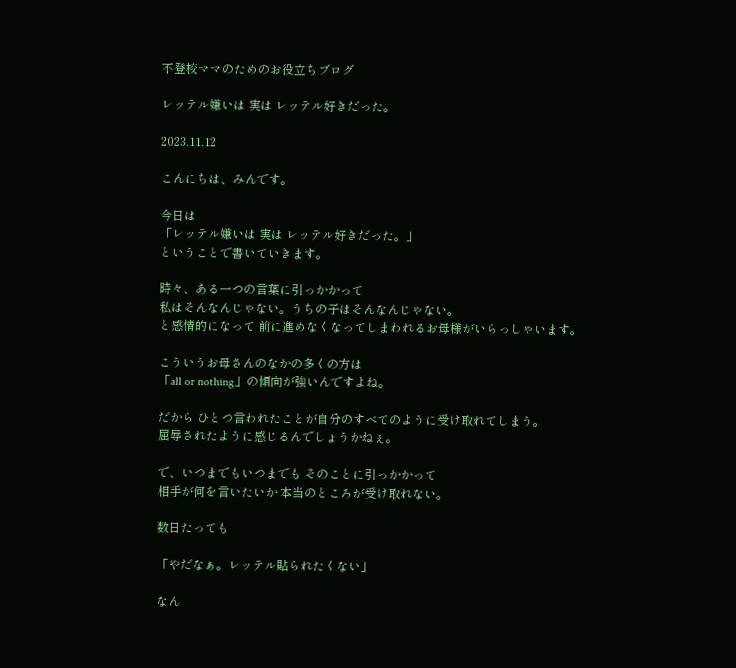不登校ママのためのお役立ちブログ

レッテル嫌いは 実は レッテル好きだった。

2023.11.12

こんにちは、みんです。

今日は
「レッテル嫌いは 実は レッテル好きだった。」
ということで書いていきます。

時々、ある一つの言葉に引っかかって
私はそんなんじゃない。うちの子はそんなんじゃない。
と感情的になって 前に進めなくなってしまわれるお母様がいらっしゃいます。

こういうお母さんのなかの多くの方は
「all or nothing」の傾向が強いんですよね。

だから ひとつ言われたことが自分のすべてのように受け取れてしまう。
屈辱されたように感じるんでしょうかねぇ。

で、いつまでもいつまでも そのことに引っかかって
相手が何を言いたいか 本当のところが受け取れない。

数日たっても

「やだなぁ。レッテル貼られたくない」

なん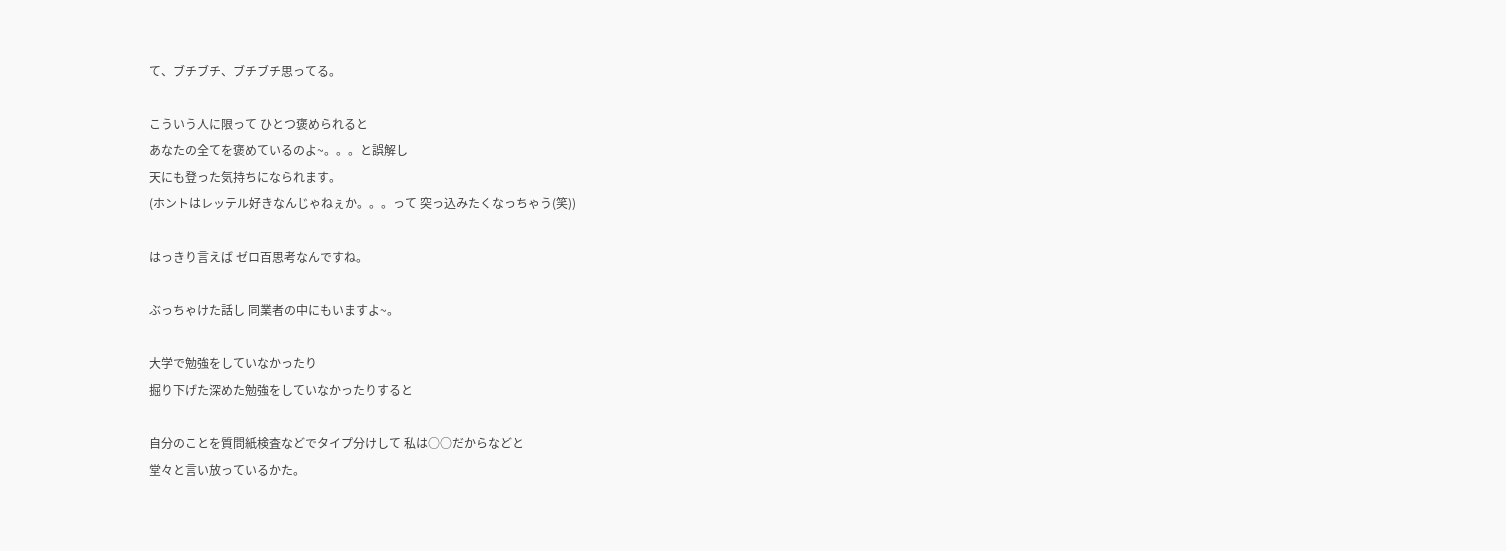て、ブチブチ、ブチブチ思ってる。

こういう人に限って ひとつ褒められると
あなたの全てを褒めているのよ~。。。と誤解し
天にも登った気持ちになられます。
(ホントはレッテル好きなんじゃねぇか。。。って 突っ込みたくなっちゃう(笑))

はっきり言えば ゼロ百思考なんですね。

ぶっちゃけた話し 同業者の中にもいますよ~。

大学で勉強をしていなかったり
掘り下げた深めた勉強をしていなかったりすると

自分のことを質問紙検査などでタイプ分けして 私は○○だからなどと
堂々と言い放っているかた。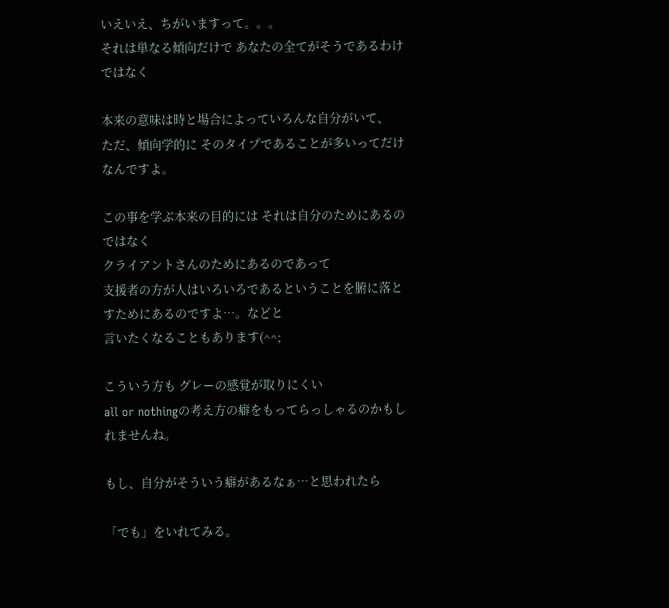いえいえ、ちがいますって。。。
それは単なる傾向だけで あなたの全てがそうであるわけではなく

本来の意味は時と場合によっていろんな自分がいて、
ただ、傾向学的に そのタイプであることが多いってだけなんですよ。

この事を学ぶ本来の目的には それは自分のためにあるのではなく
クライアントさんのためにあるのであって
支援者の方が人はいろいろであるということを腑に落とすためにあるのですよ…。などと
言いたくなることもあります(^^;

こういう方も グレーの感覚が取りにくい
all or nothingの考え方の癖をもってらっしゃるのかもしれませんね。

もし、自分がそういう癖があるなぁ…と思われたら

「でも」をいれてみる。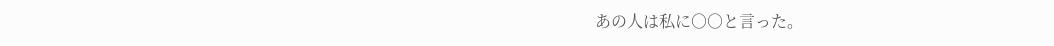あの人は私に○○と言った。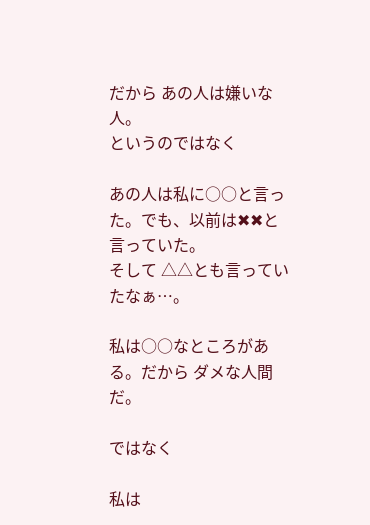だから あの人は嫌いな人。
というのではなく

あの人は私に○○と言った。でも、以前は✖✖と言っていた。
そして △△とも言っていたなぁ…。

私は○○なところがある。だから ダメな人間だ。

ではなく

私は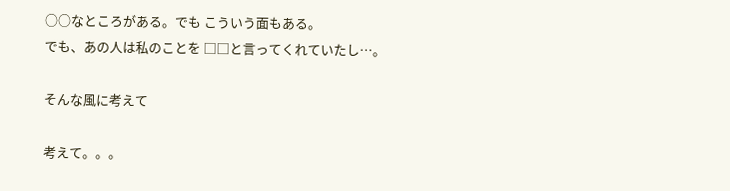○○なところがある。でも こういう面もある。
でも、あの人は私のことを □□と言ってくれていたし…。

そんな風に考えて

考えて。。。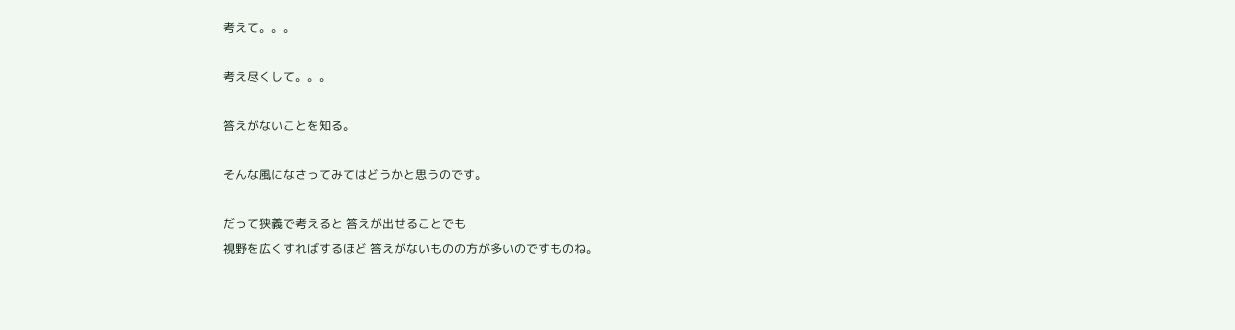考えて。。。

考え尽くして。。。

答えがないことを知る。

そんな風になさってみてはどうかと思うのです。

だって狭義で考えると 答えが出せることでも
視野を広くすればするほど 答えがないものの方が多いのですものね。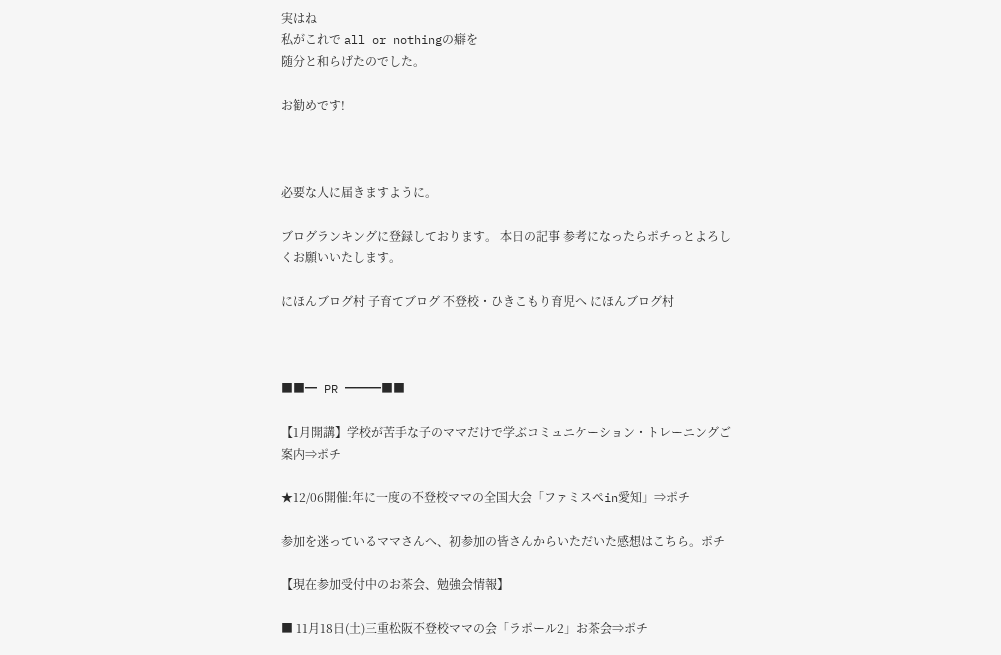実はね
私がこれで all or nothingの癖を
随分と和らげたのでした。

お勧めです!



必要な人に届きますように。

ブログランキングに登録しております。 本日の記事 参考になったらポチっとよろしくお願いいたします。

にほんブログ村 子育てブログ 不登校・ひきこもり育児へ にほんブログ村



■■━ PR ━━━■■

【1月開講】学校が苦手な子のママだけで学ぶコミュニケーション・トレーニングご案内⇒ポチ

★12/06開催:年に一度の不登校ママの全国大会「ファミスペin愛知」⇒ポチ

参加を迷っているママさんへ、初参加の皆さんからいただいた感想はこちら。ポチ

【現在参加受付中のお茶会、勉強会情報】

■ 11月18日(土)三重松阪不登校ママの会「ラポール2」お茶会⇒ポチ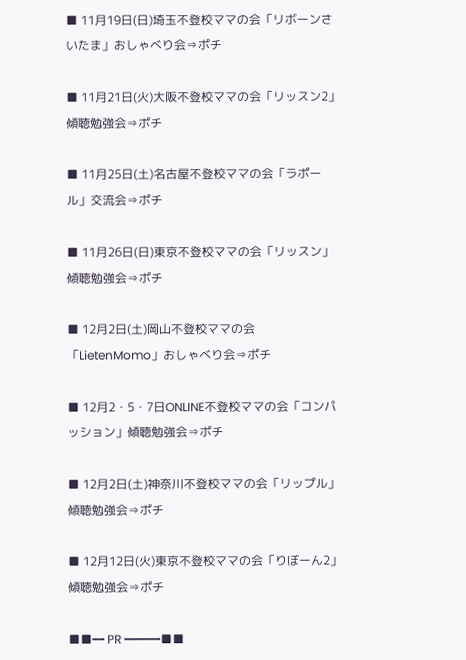■ 11月19日(日)埼玉不登校ママの会「リボーンさいたま」おしゃべり会⇒ポチ

■ 11月21日(火)大阪不登校ママの会「リッスン2」傾聴勉強会⇒ポチ

■ 11月25日(土)名古屋不登校ママの会「ラポール」交流会⇒ポチ

■ 11月26日(日)東京不登校ママの会「リッスン」傾聴勉強会⇒ポチ

■ 12月2日(土)岡山不登校ママの会「LietenMomo」おしゃべり会⇒ポチ

■ 12月2・5・7日ONLINE不登校ママの会「コンパッション」傾聴勉強会⇒ポチ

■ 12月2日(土)神奈川不登校ママの会「リップル」傾聴勉強会⇒ポチ

■ 12月12日(火)東京不登校ママの会「りぼーん2」傾聴勉強会⇒ポチ

■■━ PR ━━━■■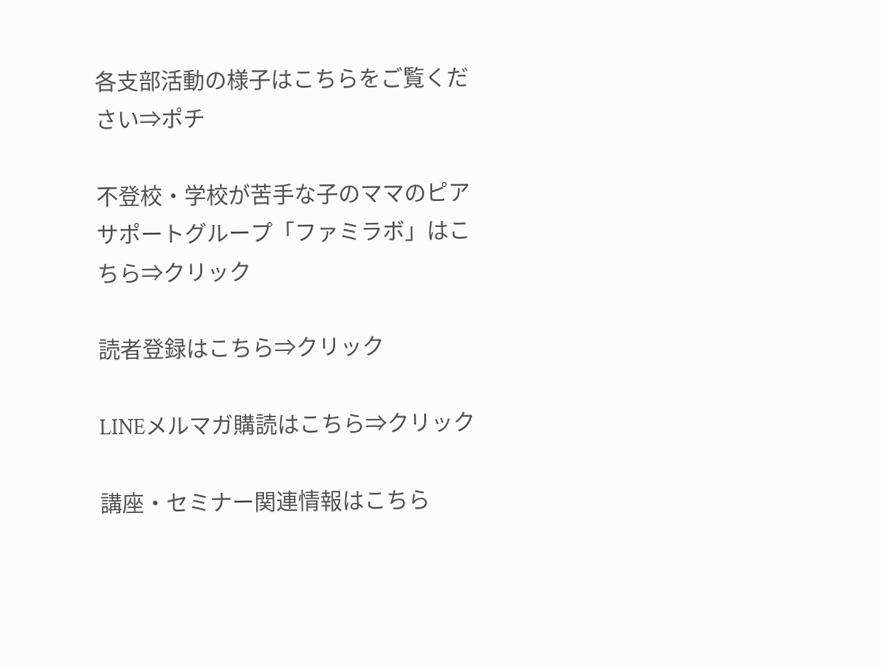各支部活動の様子はこちらをご覧ください⇒ポチ

不登校・学校が苦手な子のママのピアサポートグループ「ファミラボ」はこちら⇒クリック

読者登録はこちら⇒クリック

LINEメルマガ購読はこちら⇒クリック

講座・セミナー関連情報はこちら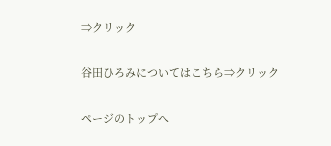⇒クリック

谷田ひろみについてはこちら⇒クリック

ページのトップへ